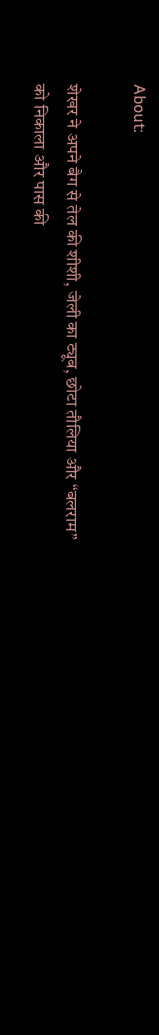About:

शेखर ने अपने बैग से तेल की शीशी, जेली का ट्यूब, छोटा तौलिया और “बलराम” को निकाला और पास की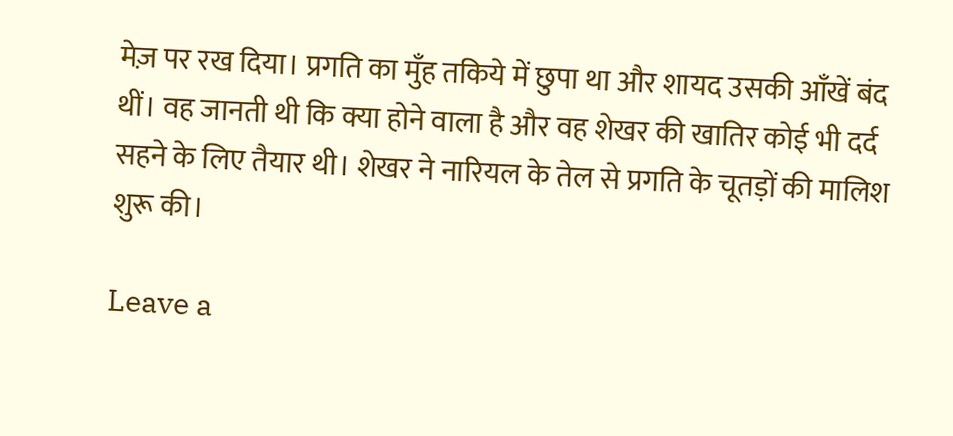मेज़ पर रख दिया। प्रगति का मुँह तकिये में छुपा था और शायद उसकी आँखें बंद थीं। वह जानती थी कि क्या होने वाला है और वह शेखर की खातिर कोई भी दर्द सहने के लिए तैयार थी। शेखर ने नारियल के तेल से प्रगति के चूतड़ों की मालिश शुरू की।

Leave a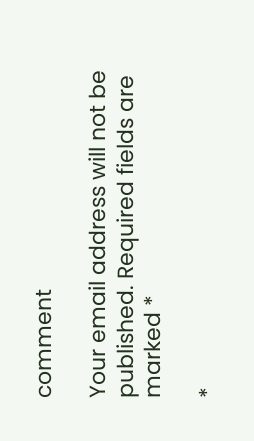comment

Your email address will not be published. Required fields are marked *

*